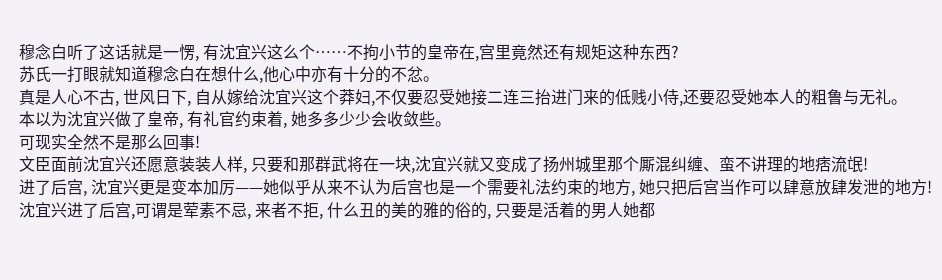穆念白听了这话就是一愣, 有沈宜兴这么个……不拘小节的皇帝在,宫里竟然还有规矩这种东西?
苏氏一打眼就知道穆念白在想什么,他心中亦有十分的不忿。
真是人心不古, 世风日下, 自从嫁给沈宜兴这个莽妇,不仅要忍受她接二连三抬进门来的低贱小侍,还要忍受她本人的粗鲁与无礼。
本以为沈宜兴做了皇帝, 有礼官约束着, 她多多少少会收敛些。
可现实全然不是那么回事!
文臣面前沈宜兴还愿意装装人样, 只要和那群武将在一块,沈宜兴就又变成了扬州城里那个厮混纠缠、蛮不讲理的地痞流氓!
进了后宫, 沈宜兴更是变本加厉——她似乎从来不认为后宫也是一个需要礼法约束的地方, 她只把后宫当作可以肆意放肆发泄的地方!
沈宜兴进了后宫,可谓是荤素不忌, 来者不拒, 什么丑的美的雅的俗的, 只要是活着的男人她都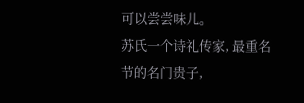可以尝尝味儿。
苏氏一个诗礼传家, 最重名节的名门贵子,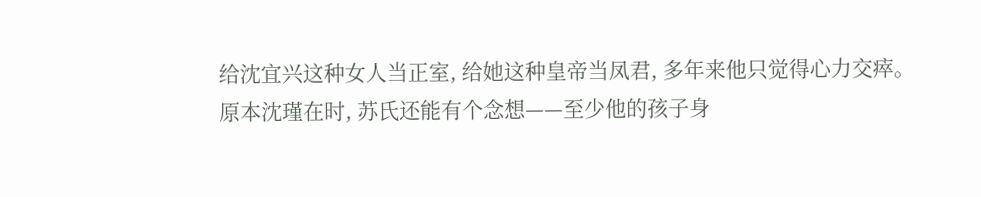给沈宜兴这种女人当正室, 给她这种皇帝当凤君, 多年来他只觉得心力交瘁。
原本沈瑾在时, 苏氏还能有个念想——至少他的孩子身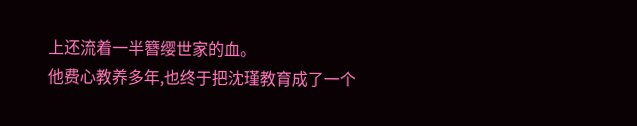上还流着一半簪缨世家的血。
他费心教养多年,也终于把沈瑾教育成了一个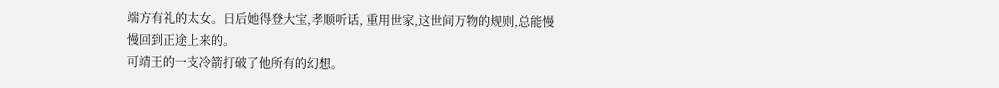端方有礼的太女。日后她得登大宝,孝顺听话, 重用世家,这世间万物的规则,总能慢慢回到正途上来的。
可靖王的一支冷箭打破了他所有的幻想。